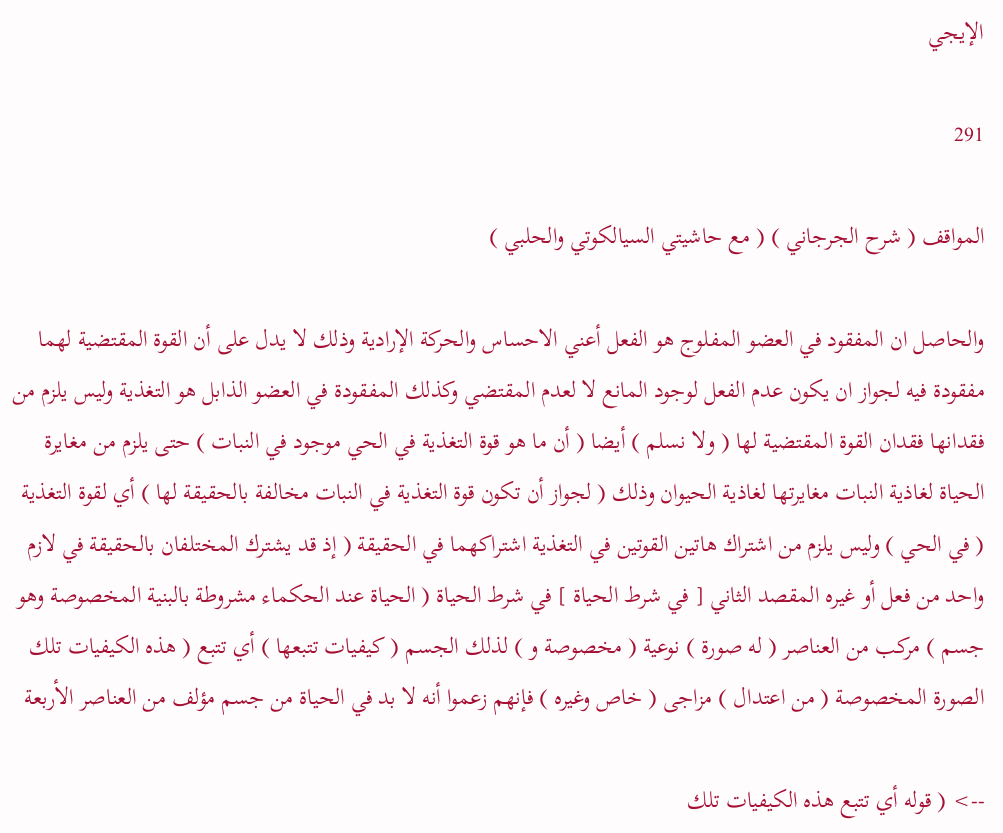الإيجي

291

المواقف ( شرح الجرجاني ) ( مع حاشيتي السيالكوتي والحلبي )

والحاصل ان المفقود في العضو المفلوج هو الفعل أعني الاحساس والحركة الإرادية وذلك لا يدل على أن القوة المقتضية لهما مفقودة فيه لجواز ان يكون عدم الفعل لوجود المانع لا لعدم المقتضي وكذلك المفقودة في العضو الذابل هو التغذية وليس يلزم من فقدانها فقدان القوة المقتضية لها ( ولا نسلم ) أيضا ( أن ما هو قوة التغذية في الحي موجود في النبات ) حتى يلزم من مغايرة الحياة لغاذية النبات مغايرتها لغاذية الحيوان وذلك ( لجواز أن تكون قوة التغذية في النبات مخالفة بالحقيقة لها ) أي لقوة التغذية ( في الحي ) وليس يلزم من اشتراك هاتين القوتين في التغذية اشتراكهما في الحقيقة ( إذ قد يشترك المختلفان بالحقيقة في لازم واحد من فعل أو غيره المقصد الثاني [ في شرط الحياة ] في شرط الحياة ( الحياة عند الحكماء مشروطة بالبنية المخصوصة وهو جسم ) مركب من العناصر ( له صورة ) نوعية ( مخصوصة و ) لذلك الجسم ( كيفيات تتبعها ) أي تتبع ( هذه الكيفيات تلك الصورة المخصوصة ( من اعتدال ) مزاجى ( خاص وغيره ) فإنهم زعموا أنه لا بد في الحياة من جسم مؤلف من العناصر الأربعة

--> ( قوله أي تتبع هذه الكيفيات تلك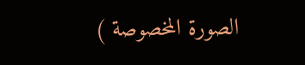الصورة المخصوصة )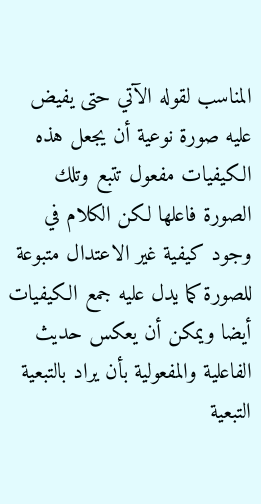المناسب لقوله الآتي حتى يفيض عليه صورة نوعية أن يجعل هذه الكيفيات مفعول تتبع وتلك الصورة فاعلها لكن الكلام في وجود كيفية غير الاعتدال متبوعة للصورة كما يدل عليه جمع الكيفيات أيضا ويمكن أن يعكس حديث الفاعلية والمفعولية بأن يراد بالتبعية التبعية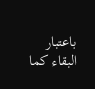باعتبار البقاء كما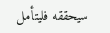سيحققه فليتأمل